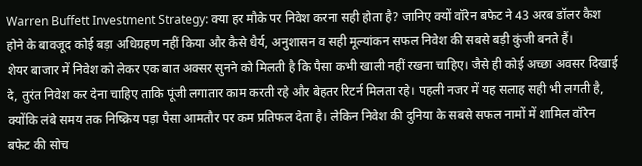Warren Buffett Investment Strategy: क्या हर मौके पर निवेश करना सही होता है? जानिए क्यों वॉरेन बफेट ने 43 अरब डॉलर कैश होने के बावजूद कोई बड़ा अधिग्रहण नहीं किया और कैसे धैर्य, अनुशासन व सही मूल्यांकन सफल निवेश की सबसे बड़ी कुंजी बनते हैं।
शेयर बाजार में निवेश को लेकर एक बात अक्सर सुनने को मिलती है कि पैसा कभी खाली नहीं रखना चाहिए। जैसे ही कोई अच्छा अवसर दिखाई दे, तुरंत निवेश कर देना चाहिए ताकि पूंजी लगातार काम करती रहे और बेहतर रिटर्न मिलता रहे। पहली नजर में यह सलाह सही भी लगती है, क्योंकि लंबे समय तक निष्क्रिय पड़ा पैसा आमतौर पर कम प्रतिफल देता है। लेकिन निवेश की दुनिया के सबसे सफल नामों में शामिल वॉरेन बफेट की सोच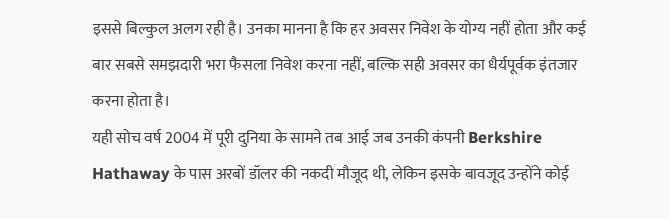इससे बिल्कुल अलग रही है। उनका मानना है कि हर अवसर निवेश के योग्य नहीं होता और कई बार सबसे समझदारी भरा फैसला निवेश करना नहीं, बल्कि सही अवसर का धैर्यपूर्वक इंतजार करना होता है।
यही सोच वर्ष 2004 में पूरी दुनिया के सामने तब आई जब उनकी कंपनी Berkshire Hathaway के पास अरबों डॉलर की नकदी मौजूद थी, लेकिन इसके बावजूद उन्होंने कोई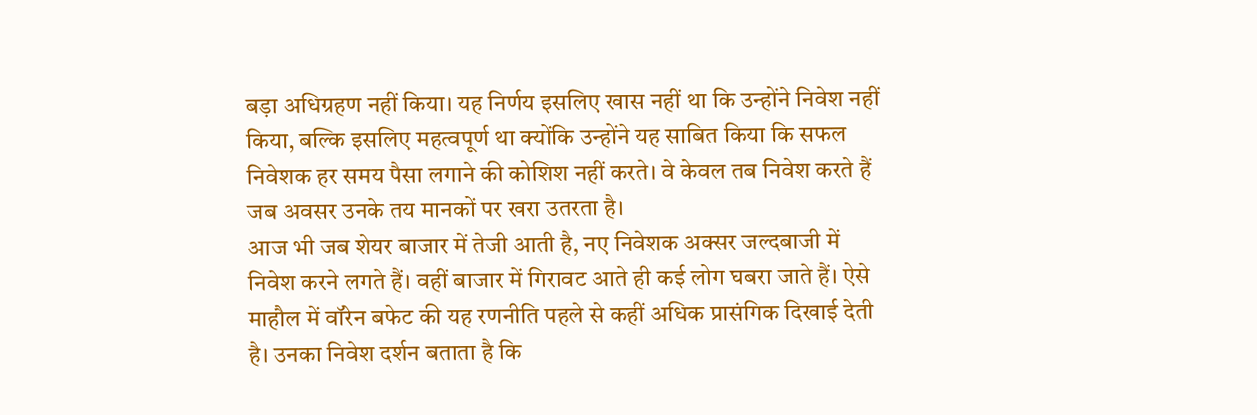बड़ा अधिग्रहण नहीं किया। यह निर्णय इसलिए खास नहीं था कि उन्होंने निवेश नहीं किया, बल्कि इसलिए महत्वपूर्ण था क्योंकि उन्होंने यह साबित किया कि सफल निवेशक हर समय पैसा लगाने की कोशिश नहीं करते। वे केवल तब निवेश करते हैं जब अवसर उनके तय मानकों पर खरा उतरता है।
आज भी जब शेयर बाजार में तेजी आती है, नए निवेशक अक्सर जल्दबाजी में निवेश करने लगते हैं। वहीं बाजार में गिरावट आते ही कई लोग घबरा जाते हैं। ऐसे माहौल में वॉरेन बफेट की यह रणनीति पहले से कहीं अधिक प्रासंगिक दिखाई देती है। उनका निवेश दर्शन बताता है कि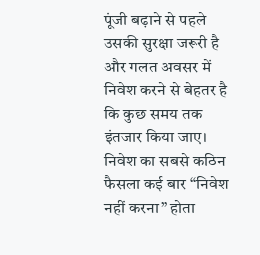पूंजी बढ़ाने से पहले उसकी सुरक्षा जरूरी है और गलत अवसर में निवेश करने से बेहतर है कि कुछ समय तक इंतजार किया जाए।
निवेश का सबसे कठिन फैसला कई बार “निवेश नहीं करना” होता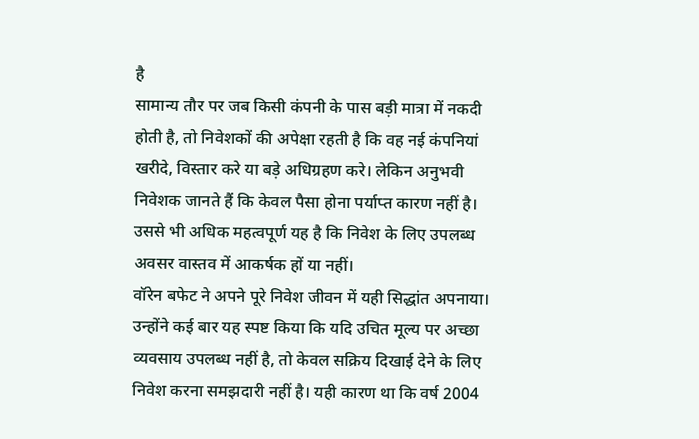है
सामान्य तौर पर जब किसी कंपनी के पास बड़ी मात्रा में नकदी होती है, तो निवेशकों की अपेक्षा रहती है कि वह नई कंपनियां खरीदे, विस्तार करे या बड़े अधिग्रहण करे। लेकिन अनुभवी निवेशक जानते हैं कि केवल पैसा होना पर्याप्त कारण नहीं है। उससे भी अधिक महत्वपूर्ण यह है कि निवेश के लिए उपलब्ध अवसर वास्तव में आकर्षक हों या नहीं।
वॉरेन बफेट ने अपने पूरे निवेश जीवन में यही सिद्धांत अपनाया। उन्होंने कई बार यह स्पष्ट किया कि यदि उचित मूल्य पर अच्छा व्यवसाय उपलब्ध नहीं है, तो केवल सक्रिय दिखाई देने के लिए निवेश करना समझदारी नहीं है। यही कारण था कि वर्ष 2004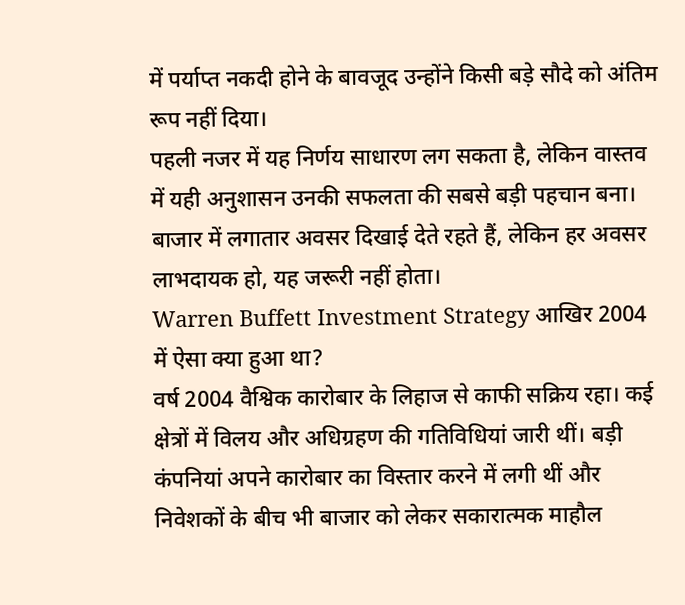में पर्याप्त नकदी होने के बावजूद उन्होंने किसी बड़े सौदे को अंतिम रूप नहीं दिया।
पहली नजर में यह निर्णय साधारण लग सकता है, लेकिन वास्तव में यही अनुशासन उनकी सफलता की सबसे बड़ी पहचान बना। बाजार में लगातार अवसर दिखाई देते रहते हैं, लेकिन हर अवसर लाभदायक हो, यह जरूरी नहीं होता।
Warren Buffett Investment Strategy आखिर 2004 में ऐसा क्या हुआ था?
वर्ष 2004 वैश्विक कारोबार के लिहाज से काफी सक्रिय रहा। कई क्षेत्रों में विलय और अधिग्रहण की गतिविधियां जारी थीं। बड़ी कंपनियां अपने कारोबार का विस्तार करने में लगी थीं और निवेशकों के बीच भी बाजार को लेकर सकारात्मक माहौल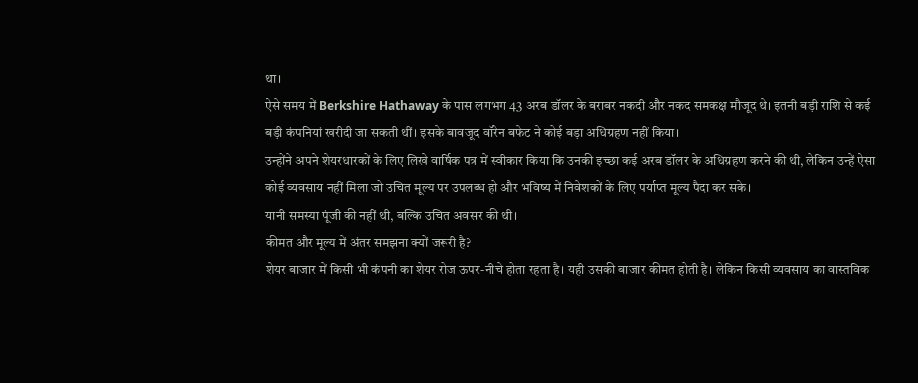था।
ऐसे समय में Berkshire Hathaway के पास लगभग 43 अरब डॉलर के बराबर नकदी और नकद समकक्ष मौजूद थे। इतनी बड़ी राशि से कई बड़ी कंपनियां खरीदी जा सकती थीं। इसके बावजूद वॉरेन बफेट ने कोई बड़ा अधिग्रहण नहीं किया।
उन्होंने अपने शेयरधारकों के लिए लिखे वार्षिक पत्र में स्वीकार किया कि उनकी इच्छा कई अरब डॉलर के अधिग्रहण करने की थी, लेकिन उन्हें ऐसा कोई व्यवसाय नहीं मिला जो उचित मूल्य पर उपलब्ध हो और भविष्य में निवेशकों के लिए पर्याप्त मूल्य पैदा कर सके।
यानी समस्या पूंजी की नहीं थी, बल्कि उचित अवसर की थी।
कीमत और मूल्य में अंतर समझना क्यों जरूरी है?
शेयर बाजार में किसी भी कंपनी का शेयर रोज ऊपर-नीचे होता रहता है। यही उसकी बाजार कीमत होती है। लेकिन किसी व्यवसाय का वास्तविक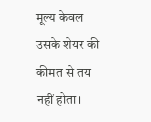मूल्य केवल उसके शेयर की कीमत से तय नहीं होता।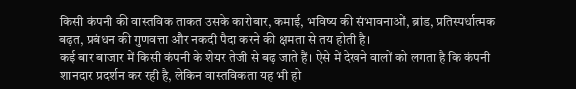किसी कंपनी की वास्तविक ताकत उसके कारोबार, कमाई, भविष्य की संभावनाओं, ब्रांड, प्रतिस्पर्धात्मक बढ़त, प्रबंधन की गुणवत्ता और नकदी पैदा करने की क्षमता से तय होती है।
कई बार बाजार में किसी कंपनी के शेयर तेजी से बढ़ जाते हैं। ऐसे में देखने वालों को लगता है कि कंपनी शानदार प्रदर्शन कर रही है, लेकिन वास्तविकता यह भी हो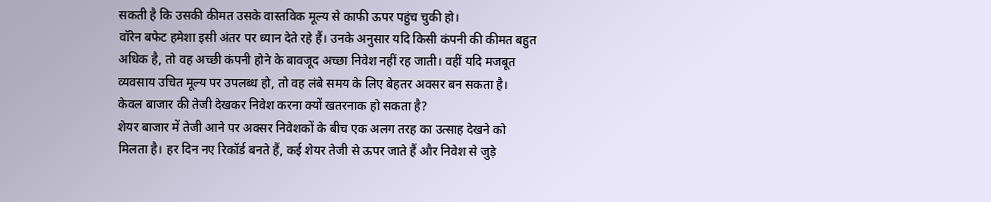सकती है कि उसकी कीमत उसके वास्तविक मूल्य से काफी ऊपर पहुंच चुकी हो।
वॉरेन बफेट हमेशा इसी अंतर पर ध्यान देते रहे हैं। उनके अनुसार यदि किसी कंपनी की कीमत बहुत अधिक है, तो वह अच्छी कंपनी होने के बावजूद अच्छा निवेश नहीं रह जाती। वहीं यदि मजबूत व्यवसाय उचित मूल्य पर उपलब्ध हो, तो वह लंबे समय के लिए बेहतर अवसर बन सकता है।
केवल बाजार की तेजी देखकर निवेश करना क्यों खतरनाक हो सकता है?
शेयर बाजार में तेजी आने पर अक्सर निवेशकों के बीच एक अलग तरह का उत्साह देखने को मिलता है। हर दिन नए रिकॉर्ड बनते हैं, कई शेयर तेजी से ऊपर जाते हैं और निवेश से जुड़े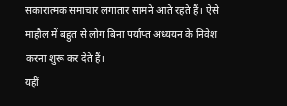सकारात्मक समाचार लगातार सामने आते रहते हैं। ऐसे माहौल में बहुत से लोग बिना पर्याप्त अध्ययन के निवेश करना शुरू कर देते हैं।
यहीं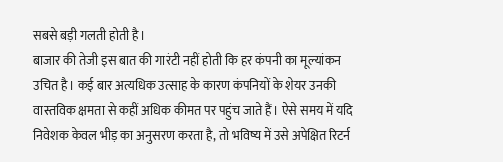सबसे बड़ी गलती होती है।
बाजार की तेजी इस बात की गारंटी नहीं होती कि हर कंपनी का मूल्यांकन उचित है। कई बार अत्यधिक उत्साह के कारण कंपनियों के शेयर उनकी वास्तविक क्षमता से कहीं अधिक कीमत पर पहुंच जाते हैं। ऐसे समय में यदि निवेशक केवल भीड़ का अनुसरण करता है, तो भविष्य में उसे अपेक्षित रिटर्न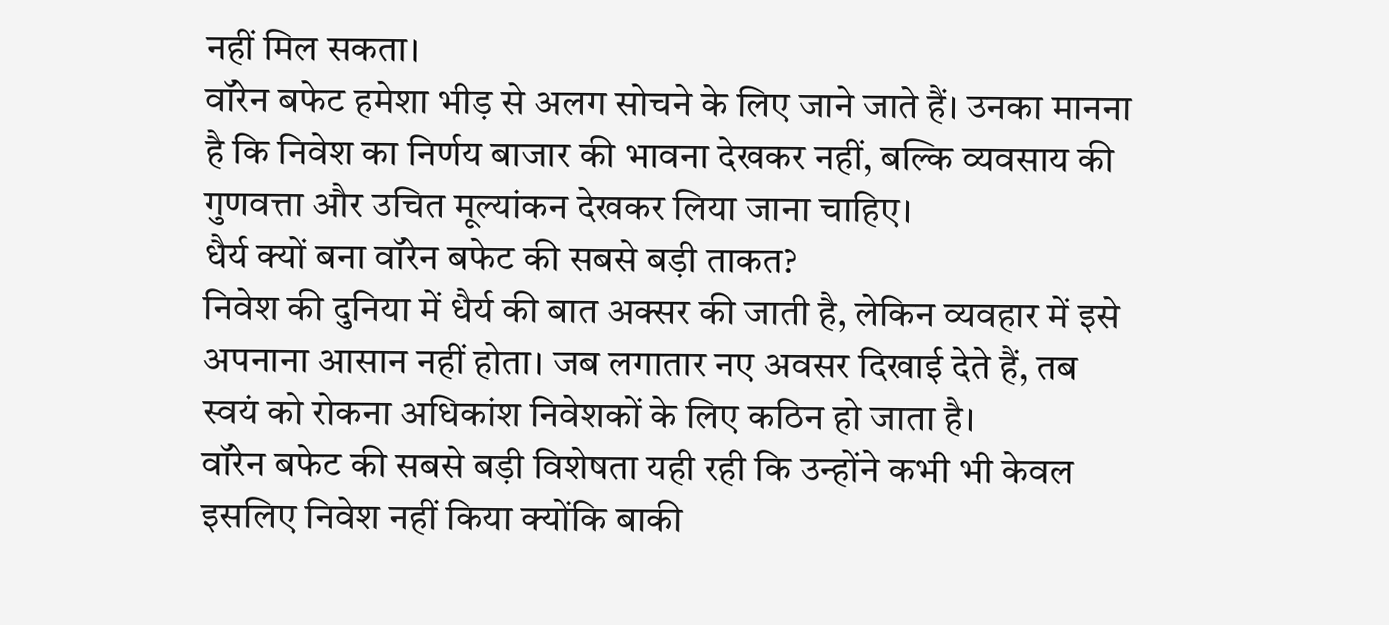नहीं मिल सकता।
वॉरेन बफेट हमेशा भीड़ से अलग सोचने के लिए जाने जाते हैं। उनका मानना है कि निवेश का निर्णय बाजार की भावना देखकर नहीं, बल्कि व्यवसाय की गुणवत्ता और उचित मूल्यांकन देखकर लिया जाना चाहिए।
धैर्य क्यों बना वॉरेन बफेट की सबसे बड़ी ताकत?
निवेश की दुनिया में धैर्य की बात अक्सर की जाती है, लेकिन व्यवहार में इसे अपनाना आसान नहीं होता। जब लगातार नए अवसर दिखाई देते हैं, तब स्वयं को रोकना अधिकांश निवेशकों के लिए कठिन हो जाता है।
वॉरेन बफेट की सबसे बड़ी विशेषता यही रही कि उन्होंने कभी भी केवल इसलिए निवेश नहीं किया क्योंकि बाकी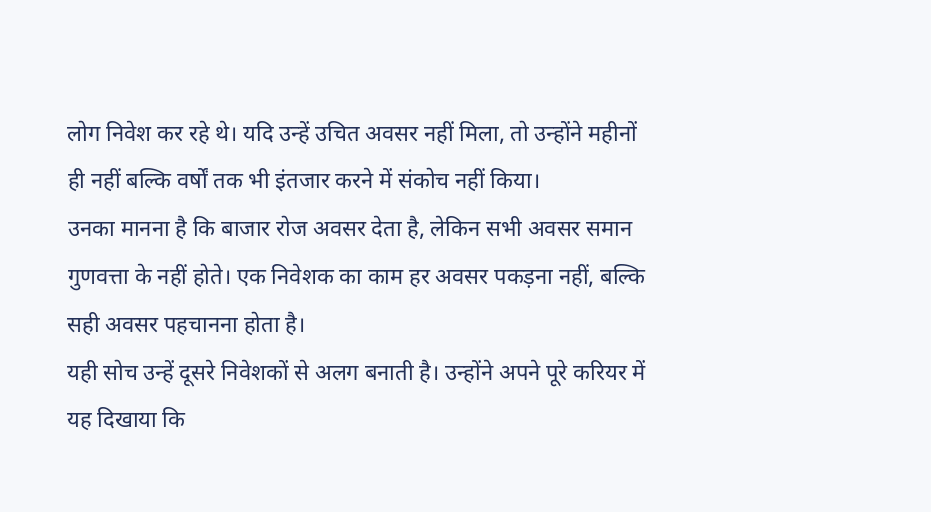लोग निवेश कर रहे थे। यदि उन्हें उचित अवसर नहीं मिला, तो उन्होंने महीनों ही नहीं बल्कि वर्षों तक भी इंतजार करने में संकोच नहीं किया।
उनका मानना है कि बाजार रोज अवसर देता है, लेकिन सभी अवसर समान गुणवत्ता के नहीं होते। एक निवेशक का काम हर अवसर पकड़ना नहीं, बल्कि सही अवसर पहचानना होता है।
यही सोच उन्हें दूसरे निवेशकों से अलग बनाती है। उन्होंने अपने पूरे करियर में यह दिखाया कि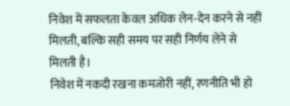निवेश में सफलता केवल अधिक लेन-देन करने से नहीं मिलती, बल्कि सही समय पर सही निर्णय लेने से मिलती है।
निवेश में नकदी रखना कमजोरी नहीं, रणनीति भी हो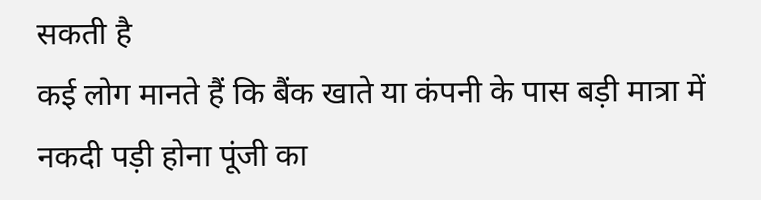सकती है
कई लोग मानते हैं कि बैंक खाते या कंपनी के पास बड़ी मात्रा में नकदी पड़ी होना पूंजी का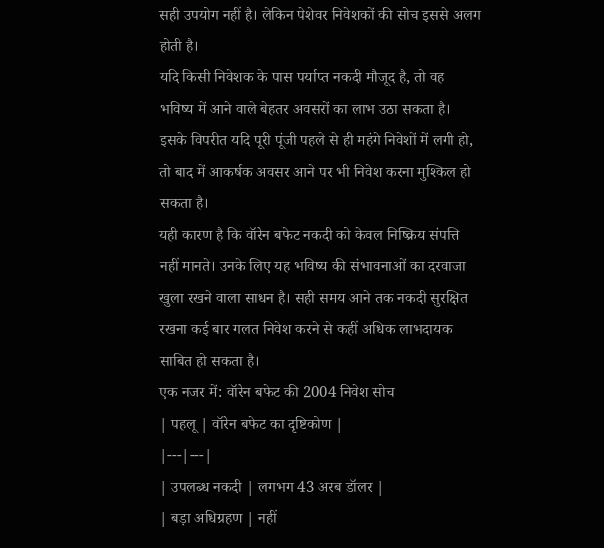सही उपयोग नहीं है। लेकिन पेशेवर निवेशकों की सोच इससे अलग होती है।
यदि किसी निवेशक के पास पर्याप्त नकदी मौजूद है, तो वह भविष्य में आने वाले बेहतर अवसरों का लाभ उठा सकता है। इसके विपरीत यदि पूरी पूंजी पहले से ही महंगे निवेशों में लगी हो, तो बाद में आकर्षक अवसर आने पर भी निवेश करना मुश्किल हो सकता है।
यही कारण है कि वॉरेन बफेट नकदी को केवल निष्क्रिय संपत्ति नहीं मानते। उनके लिए यह भविष्य की संभावनाओं का दरवाजा खुला रखने वाला साधन है। सही समय आने तक नकदी सुरक्षित रखना कई बार गलत निवेश करने से कहीं अधिक लाभदायक साबित हो सकता है।
एक नजर में: वॉरेन बफेट की 2004 निवेश सोच
| पहलू | वॉरेन बफेट का दृष्टिकोण |
|---|---|
| उपलब्ध नकदी | लगभग 43 अरब डॉलर |
| बड़ा अधिग्रहण | नहीं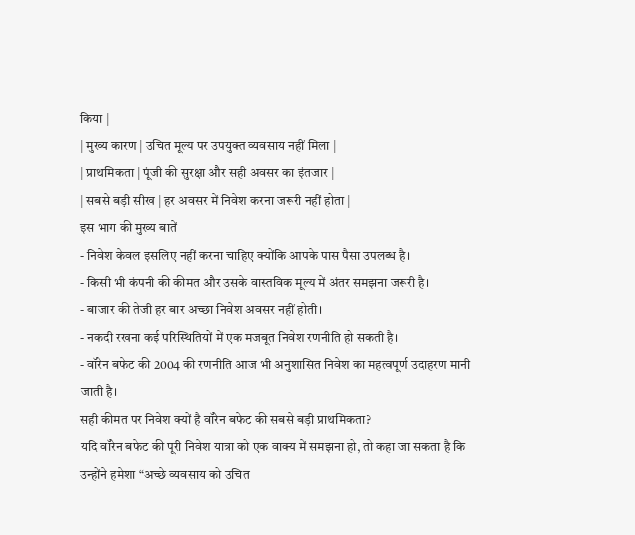किया |
| मुख्य कारण | उचित मूल्य पर उपयुक्त व्यवसाय नहीं मिला |
| प्राथमिकता | पूंजी की सुरक्षा और सही अवसर का इंतजार |
| सबसे बड़ी सीख | हर अवसर में निवेश करना जरूरी नहीं होता |
इस भाग की मुख्य बातें
- निवेश केवल इसलिए नहीं करना चाहिए क्योंकि आपके पास पैसा उपलब्ध है।
- किसी भी कंपनी की कीमत और उसके वास्तविक मूल्य में अंतर समझना जरूरी है।
- बाजार की तेजी हर बार अच्छा निवेश अवसर नहीं होती।
- नकदी रखना कई परिस्थितियों में एक मजबूत निवेश रणनीति हो सकती है।
- वॉरेन बफेट की 2004 की रणनीति आज भी अनुशासित निवेश का महत्वपूर्ण उदाहरण मानी जाती है।
सही कीमत पर निवेश क्यों है वॉरेन बफेट की सबसे बड़ी प्राथमिकता?
यदि वॉरेन बफेट की पूरी निवेश यात्रा को एक वाक्य में समझना हो, तो कहा जा सकता है कि उन्होंने हमेशा “अच्छे व्यवसाय को उचित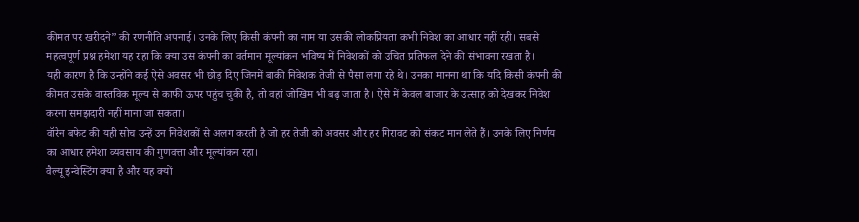कीमत पर खरीदने” की रणनीति अपनाई। उनके लिए किसी कंपनी का नाम या उसकी लोकप्रियता कभी निवेश का आधार नहीं रही। सबसे महत्वपूर्ण प्रश्न हमेशा यह रहा कि क्या उस कंपनी का वर्तमान मूल्यांकन भविष्य में निवेशकों को उचित प्रतिफल देने की संभावना रखता है।
यही कारण है कि उन्होंने कई ऐसे अवसर भी छोड़ दिए जिनमें बाकी निवेशक तेजी से पैसा लगा रहे थे। उनका मानना था कि यदि किसी कंपनी की कीमत उसके वास्तविक मूल्य से काफी ऊपर पहुंच चुकी है, तो वहां जोखिम भी बढ़ जाता है। ऐसे में केवल बाजार के उत्साह को देखकर निवेश करना समझदारी नहीं माना जा सकता।
वॉरेन बफेट की यही सोच उन्हें उन निवेशकों से अलग करती है जो हर तेजी को अवसर और हर गिरावट को संकट मान लेते हैं। उनके लिए निर्णय का आधार हमेशा व्यवसाय की गुणवत्ता और मूल्यांकन रहा।
वैल्यू इन्वेस्टिंग क्या है और यह क्यों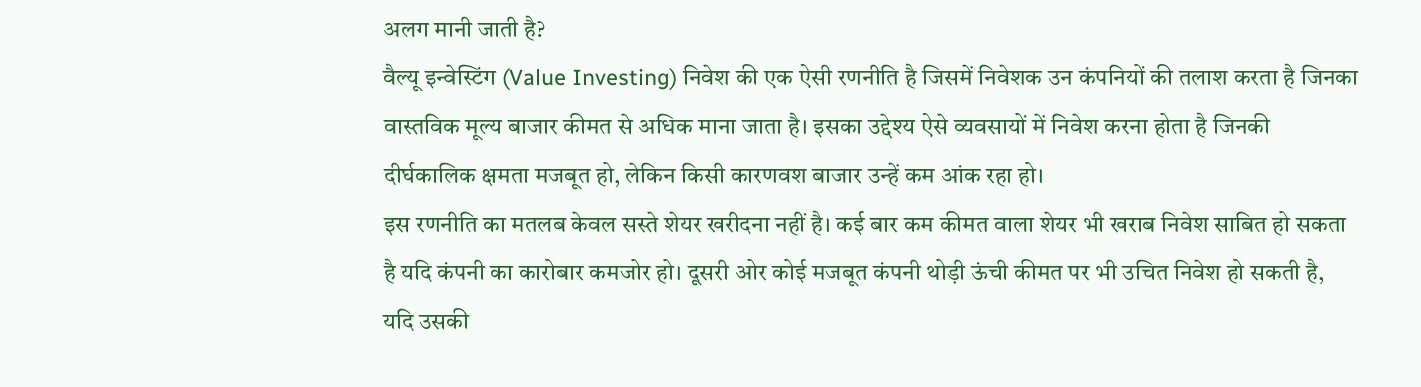अलग मानी जाती है?
वैल्यू इन्वेस्टिंग (Value Investing) निवेश की एक ऐसी रणनीति है जिसमें निवेशक उन कंपनियों की तलाश करता है जिनका वास्तविक मूल्य बाजार कीमत से अधिक माना जाता है। इसका उद्देश्य ऐसे व्यवसायों में निवेश करना होता है जिनकी दीर्घकालिक क्षमता मजबूत हो, लेकिन किसी कारणवश बाजार उन्हें कम आंक रहा हो।
इस रणनीति का मतलब केवल सस्ते शेयर खरीदना नहीं है। कई बार कम कीमत वाला शेयर भी खराब निवेश साबित हो सकता है यदि कंपनी का कारोबार कमजोर हो। दूसरी ओर कोई मजबूत कंपनी थोड़ी ऊंची कीमत पर भी उचित निवेश हो सकती है, यदि उसकी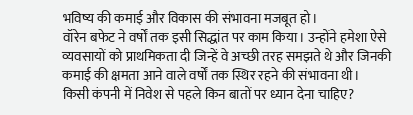भविष्य की कमाई और विकास की संभावना मजबूत हो।
वॉरेन बफेट ने वर्षों तक इसी सिद्धांत पर काम किया। उन्होंने हमेशा ऐसे व्यवसायों को प्राथमिकता दी जिन्हें वे अच्छी तरह समझते थे और जिनकी कमाई की क्षमता आने वाले वर्षों तक स्थिर रहने की संभावना थी।
किसी कंपनी में निवेश से पहले किन बातों पर ध्यान देना चाहिए?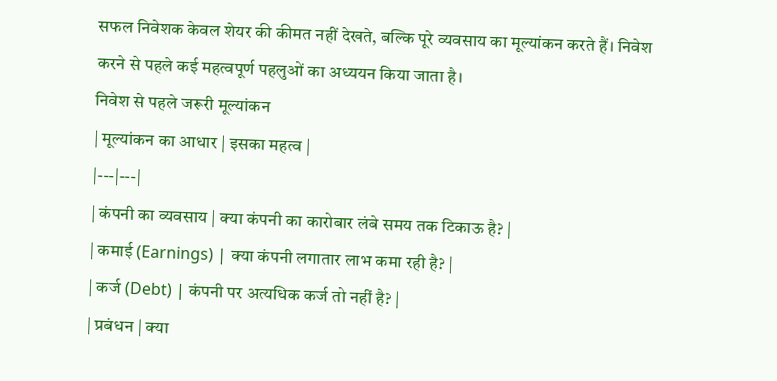सफल निवेशक केवल शेयर की कीमत नहीं देखते, बल्कि पूरे व्यवसाय का मूल्यांकन करते हैं। निवेश करने से पहले कई महत्वपूर्ण पहलुओं का अध्ययन किया जाता है।
निवेश से पहले जरूरी मूल्यांकन
| मूल्यांकन का आधार | इसका महत्व |
|---|---|
| कंपनी का व्यवसाय | क्या कंपनी का कारोबार लंबे समय तक टिकाऊ है? |
| कमाई (Earnings) | क्या कंपनी लगातार लाभ कमा रही है? |
| कर्ज (Debt) | कंपनी पर अत्यधिक कर्ज तो नहीं है? |
| प्रबंधन | क्या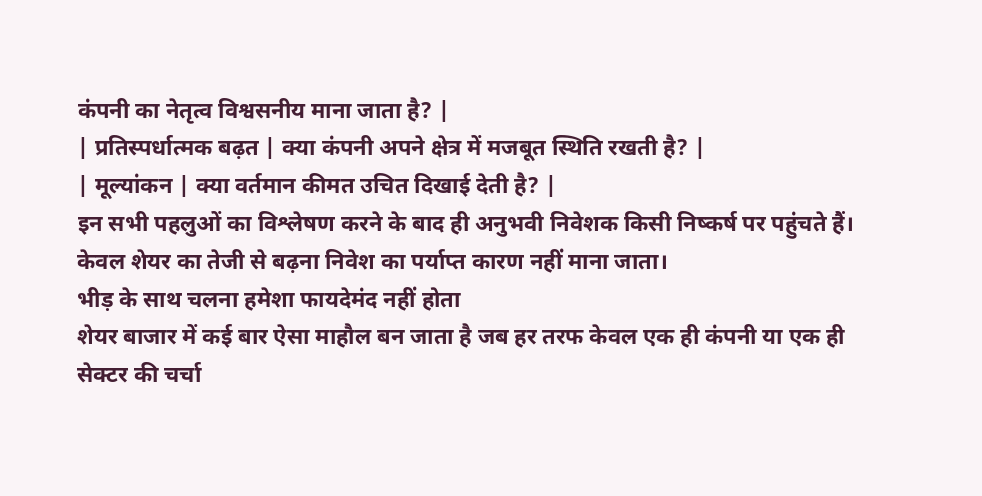कंपनी का नेतृत्व विश्वसनीय माना जाता है? |
| प्रतिस्पर्धात्मक बढ़त | क्या कंपनी अपने क्षेत्र में मजबूत स्थिति रखती है? |
| मूल्यांकन | क्या वर्तमान कीमत उचित दिखाई देती है? |
इन सभी पहलुओं का विश्लेषण करने के बाद ही अनुभवी निवेशक किसी निष्कर्ष पर पहुंचते हैं। केवल शेयर का तेजी से बढ़ना निवेश का पर्याप्त कारण नहीं माना जाता।
भीड़ के साथ चलना हमेशा फायदेमंद नहीं होता
शेयर बाजार में कई बार ऐसा माहौल बन जाता है जब हर तरफ केवल एक ही कंपनी या एक ही सेक्टर की चर्चा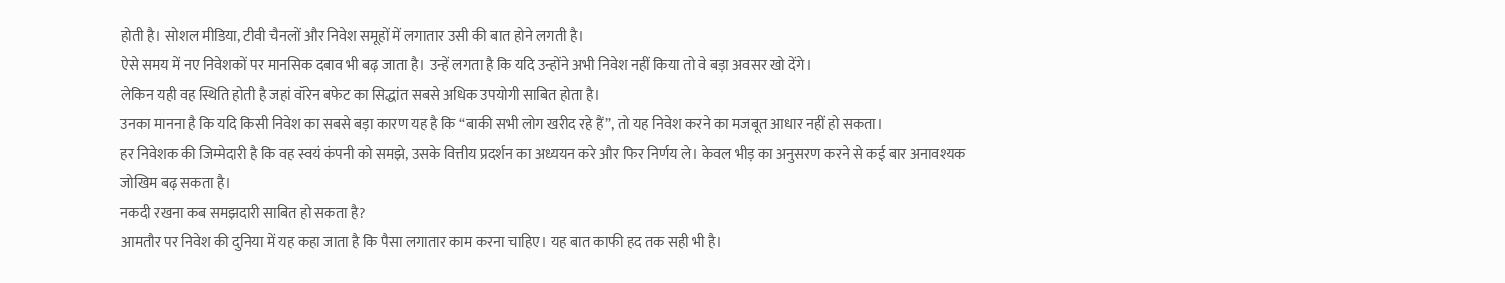होती है। सोशल मीडिया, टीवी चैनलों और निवेश समूहों में लगातार उसी की बात होने लगती है।
ऐसे समय में नए निवेशकों पर मानसिक दबाव भी बढ़ जाता है। उन्हें लगता है कि यदि उन्होंने अभी निवेश नहीं किया तो वे बड़ा अवसर खो देंगे।
लेकिन यही वह स्थिति होती है जहां वॉरेन बफेट का सिद्धांत सबसे अधिक उपयोगी साबित होता है।
उनका मानना है कि यदि किसी निवेश का सबसे बड़ा कारण यह है कि “बाकी सभी लोग खरीद रहे हैं”, तो यह निवेश करने का मजबूत आधार नहीं हो सकता।
हर निवेशक की जिम्मेदारी है कि वह स्वयं कंपनी को समझे, उसके वित्तीय प्रदर्शन का अध्ययन करे और फिर निर्णय ले। केवल भीड़ का अनुसरण करने से कई बार अनावश्यक जोखिम बढ़ सकता है।
नकदी रखना कब समझदारी साबित हो सकता है?
आमतौर पर निवेश की दुनिया में यह कहा जाता है कि पैसा लगातार काम करना चाहिए। यह बात काफी हद तक सही भी है।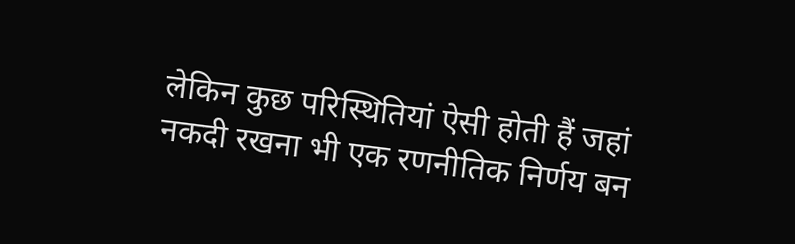लेकिन कुछ परिस्थितियां ऐसी होती हैं जहां नकदी रखना भी एक रणनीतिक निर्णय बन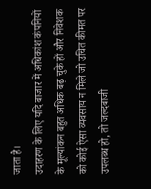जाता है।
उदाहरण के लिए यदि बाजार में अधिकांश कंपनियों के मूल्यांकन बहुत अधिक बढ़ चुके हों और निवेशक को कोई ऐसा व्यवसाय न मिले जो उचित कीमत पर उपलब्ध हो, तो जल्दबाजी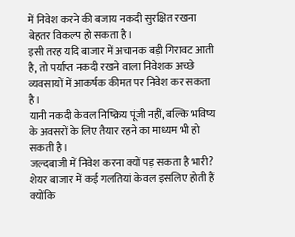में निवेश करने की बजाय नकदी सुरक्षित रखना बेहतर विकल्प हो सकता है।
इसी तरह यदि बाजार में अचानक बड़ी गिरावट आती है, तो पर्याप्त नकदी रखने वाला निवेशक अच्छे व्यवसायों में आकर्षक कीमत पर निवेश कर सकता है।
यानी नकदी केवल निष्क्रिय पूंजी नहीं, बल्कि भविष्य के अवसरों के लिए तैयार रहने का माध्यम भी हो सकती है।
जल्दबाजी में निवेश करना क्यों पड़ सकता है भारी?
शेयर बाजार में कई गलतियां केवल इसलिए होती हैं क्योंकि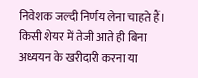निवेशक जल्दी निर्णय लेना चाहते हैं। किसी शेयर में तेजी आते ही बिना अध्ययन के खरीदारी करना या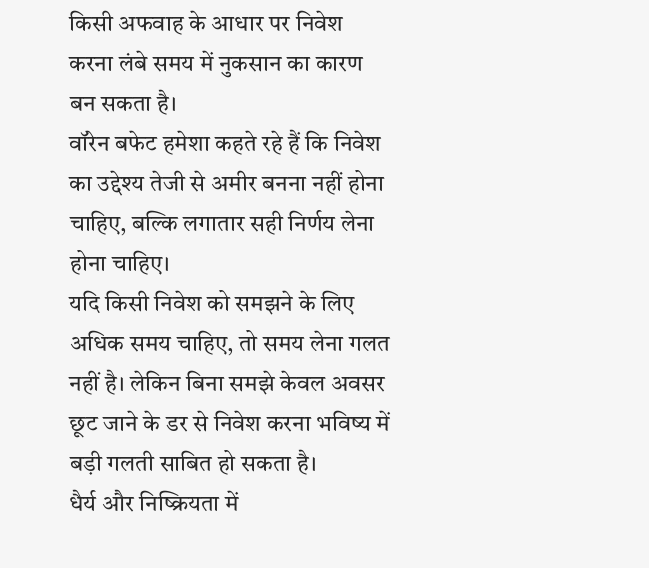किसी अफवाह के आधार पर निवेश करना लंबे समय में नुकसान का कारण बन सकता है।
वॉरेन बफेट हमेशा कहते रहे हैं कि निवेश का उद्देश्य तेजी से अमीर बनना नहीं होना चाहिए, बल्कि लगातार सही निर्णय लेना होना चाहिए।
यदि किसी निवेश को समझने के लिए अधिक समय चाहिए, तो समय लेना गलत नहीं है। लेकिन बिना समझे केवल अवसर छूट जाने के डर से निवेश करना भविष्य में बड़ी गलती साबित हो सकता है।
धैर्य और निष्क्रियता में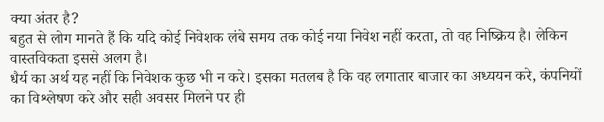क्या अंतर है?
बहुत से लोग मानते हैं कि यदि कोई निवेशक लंबे समय तक कोई नया निवेश नहीं करता, तो वह निष्क्रिय है। लेकिन वास्तविकता इससे अलग है।
धैर्य का अर्थ यह नहीं कि निवेशक कुछ भी न करे। इसका मतलब है कि वह लगातार बाजार का अध्ययन करे, कंपनियों का विश्लेषण करे और सही अवसर मिलने पर ही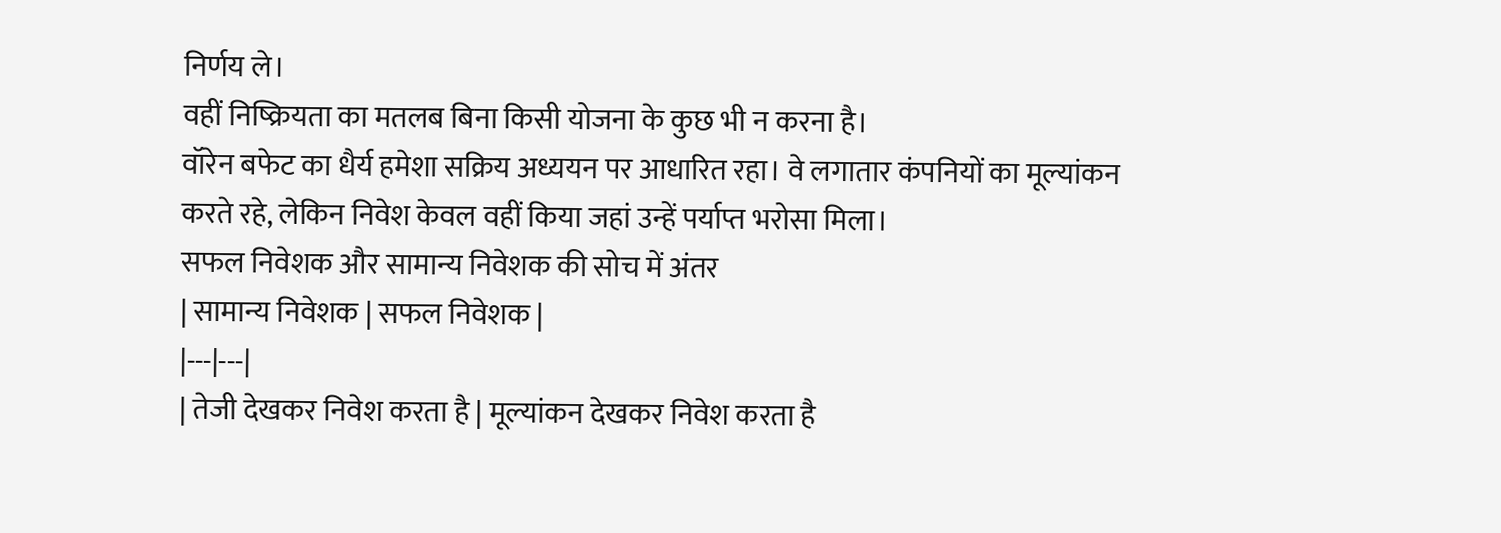निर्णय ले।
वहीं निष्क्रियता का मतलब बिना किसी योजना के कुछ भी न करना है।
वॉरेन बफेट का धैर्य हमेशा सक्रिय अध्ययन पर आधारित रहा। वे लगातार कंपनियों का मूल्यांकन करते रहे, लेकिन निवेश केवल वहीं किया जहां उन्हें पर्याप्त भरोसा मिला।
सफल निवेशक और सामान्य निवेशक की सोच में अंतर
| सामान्य निवेशक | सफल निवेशक |
|---|---|
| तेजी देखकर निवेश करता है | मूल्यांकन देखकर निवेश करता है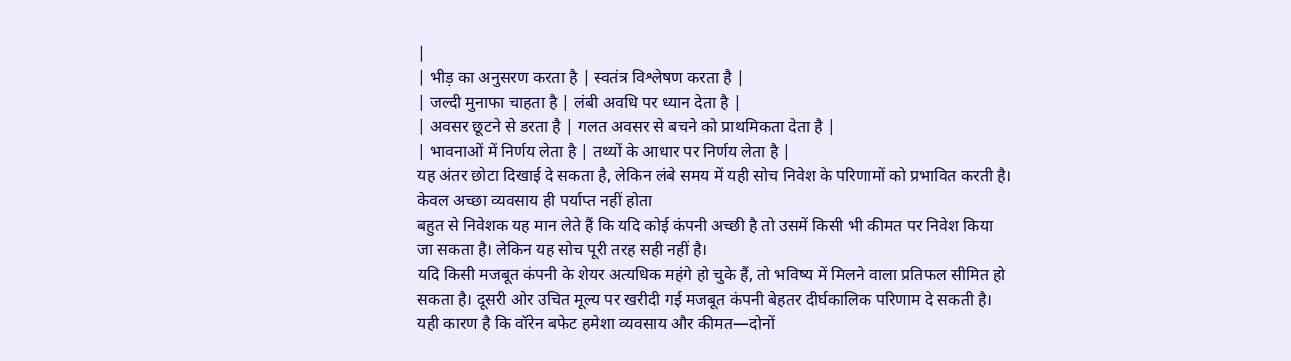|
| भीड़ का अनुसरण करता है | स्वतंत्र विश्लेषण करता है |
| जल्दी मुनाफा चाहता है | लंबी अवधि पर ध्यान देता है |
| अवसर छूटने से डरता है | गलत अवसर से बचने को प्राथमिकता देता है |
| भावनाओं में निर्णय लेता है | तथ्यों के आधार पर निर्णय लेता है |
यह अंतर छोटा दिखाई दे सकता है, लेकिन लंबे समय में यही सोच निवेश के परिणामों को प्रभावित करती है।
केवल अच्छा व्यवसाय ही पर्याप्त नहीं होता
बहुत से निवेशक यह मान लेते हैं कि यदि कोई कंपनी अच्छी है तो उसमें किसी भी कीमत पर निवेश किया जा सकता है। लेकिन यह सोच पूरी तरह सही नहीं है।
यदि किसी मजबूत कंपनी के शेयर अत्यधिक महंगे हो चुके हैं, तो भविष्य में मिलने वाला प्रतिफल सीमित हो सकता है। दूसरी ओर उचित मूल्य पर खरीदी गई मजबूत कंपनी बेहतर दीर्घकालिक परिणाम दे सकती है।
यही कारण है कि वॉरेन बफेट हमेशा व्यवसाय और कीमत—दोनों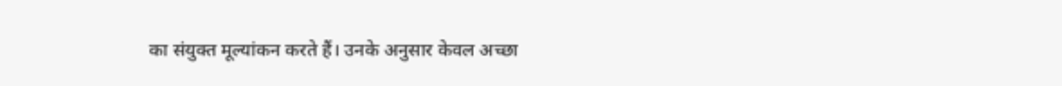का संयुक्त मूल्यांकन करते हैं। उनके अनुसार केवल अच्छा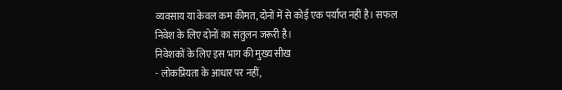व्यवसाय या केवल कम कीमत, दोनों में से कोई एक पर्याप्त नहीं है। सफल निवेश के लिए दोनों का संतुलन जरूरी है।
निवेशकों के लिए इस भाग की मुख्य सीख
- लोकप्रियता के आधार पर नहीं,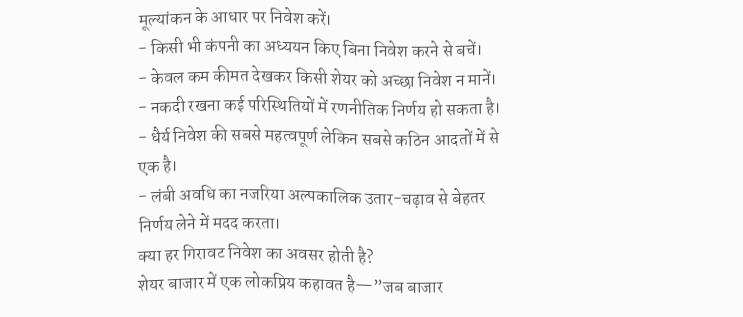मूल्यांकन के आधार पर निवेश करें।
- किसी भी कंपनी का अध्ययन किए बिना निवेश करने से बचें।
- केवल कम कीमत देखकर किसी शेयर को अच्छा निवेश न मानें।
- नकदी रखना कई परिस्थितियों में रणनीतिक निर्णय हो सकता है।
- धैर्य निवेश की सबसे महत्वपूर्ण लेकिन सबसे कठिन आदतों में से एक है।
- लंबी अवधि का नजरिया अल्पकालिक उतार-चढ़ाव से बेहतर निर्णय लेने में मदद करता।
क्या हर गिरावट निवेश का अवसर होती है?
शेयर बाजार में एक लोकप्रिय कहावत है—”जब बाजार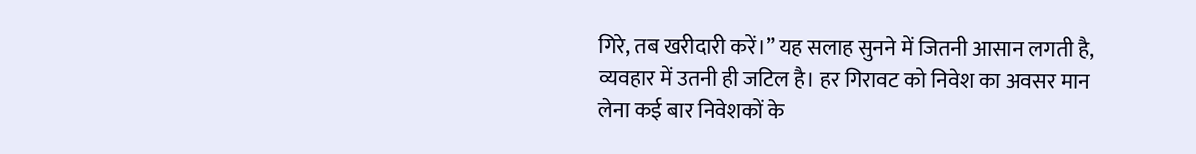गिरे, तब खरीदारी करें।” यह सलाह सुनने में जितनी आसान लगती है, व्यवहार में उतनी ही जटिल है। हर गिरावट को निवेश का अवसर मान लेना कई बार निवेशकों के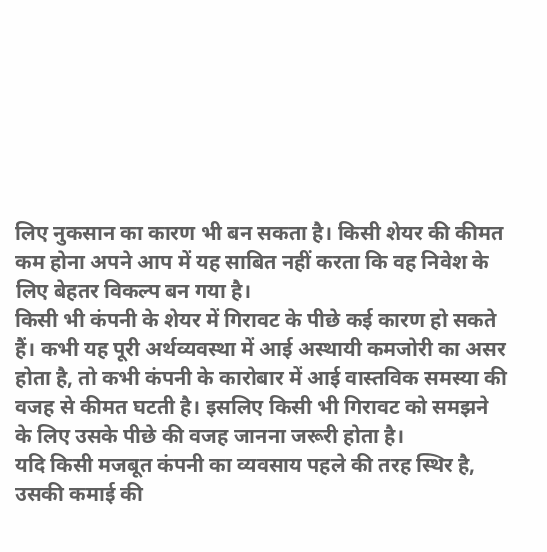लिए नुकसान का कारण भी बन सकता है। किसी शेयर की कीमत कम होना अपने आप में यह साबित नहीं करता कि वह निवेश के लिए बेहतर विकल्प बन गया है।
किसी भी कंपनी के शेयर में गिरावट के पीछे कई कारण हो सकते हैं। कभी यह पूरी अर्थव्यवस्था में आई अस्थायी कमजोरी का असर होता है, तो कभी कंपनी के कारोबार में आई वास्तविक समस्या की वजह से कीमत घटती है। इसलिए किसी भी गिरावट को समझने के लिए उसके पीछे की वजह जानना जरूरी होता है।
यदि किसी मजबूत कंपनी का व्यवसाय पहले की तरह स्थिर है, उसकी कमाई की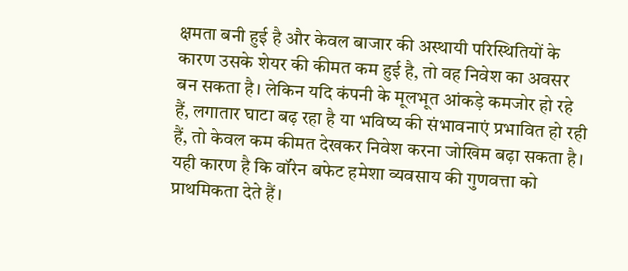क्षमता बनी हुई है और केवल बाजार की अस्थायी परिस्थितियों के कारण उसके शेयर की कीमत कम हुई है, तो वह निवेश का अवसर बन सकता है। लेकिन यदि कंपनी के मूलभूत आंकड़े कमजोर हो रहे हैं, लगातार घाटा बढ़ रहा है या भविष्य की संभावनाएं प्रभावित हो रही हैं, तो केवल कम कीमत देखकर निवेश करना जोखिम बढ़ा सकता है।
यही कारण है कि वॉरेन बफेट हमेशा व्यवसाय की गुणवत्ता को प्राथमिकता देते हैं।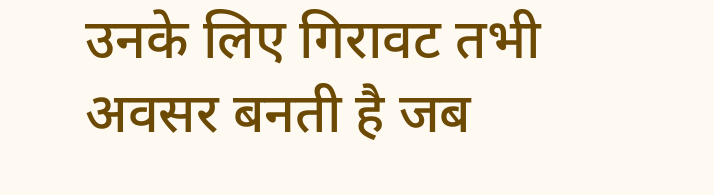उनके लिए गिरावट तभी अवसर बनती है जब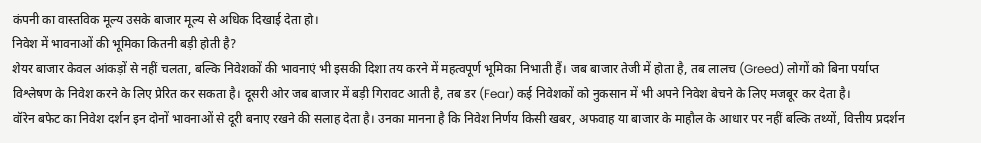कंपनी का वास्तविक मूल्य उसके बाजार मूल्य से अधिक दिखाई देता हो।
निवेश में भावनाओं की भूमिका कितनी बड़ी होती है?
शेयर बाजार केवल आंकड़ों से नहीं चलता, बल्कि निवेशकों की भावनाएं भी इसकी दिशा तय करने में महत्वपूर्ण भूमिका निभाती हैं। जब बाजार तेजी में होता है, तब लालच (Greed) लोगों को बिना पर्याप्त विश्लेषण के निवेश करने के लिए प्रेरित कर सकता है। दूसरी ओर जब बाजार में बड़ी गिरावट आती है, तब डर (Fear) कई निवेशकों को नुकसान में भी अपने निवेश बेचने के लिए मजबूर कर देता है।
वॉरेन बफेट का निवेश दर्शन इन दोनों भावनाओं से दूरी बनाए रखने की सलाह देता है। उनका मानना है कि निवेश निर्णय किसी खबर, अफवाह या बाजार के माहौल के आधार पर नहीं बल्कि तथ्यों, वित्तीय प्रदर्शन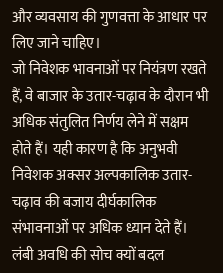और व्यवसाय की गुणवत्ता के आधार पर लिए जाने चाहिए।
जो निवेशक भावनाओं पर नियंत्रण रखते हैं, वे बाजार के उतार-चढ़ाव के दौरान भी अधिक संतुलित निर्णय लेने में सक्षम होते हैं। यही कारण है कि अनुभवी निवेशक अक्सर अल्पकालिक उतार-चढ़ाव की बजाय दीर्घकालिक संभावनाओं पर अधिक ध्यान देते हैं।
लंबी अवधि की सोच क्यों बदल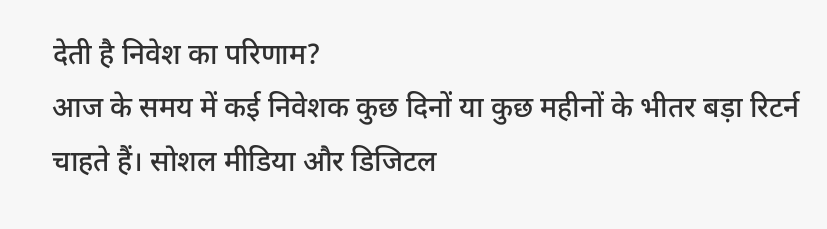देती है निवेश का परिणाम?
आज के समय में कई निवेशक कुछ दिनों या कुछ महीनों के भीतर बड़ा रिटर्न चाहते हैं। सोशल मीडिया और डिजिटल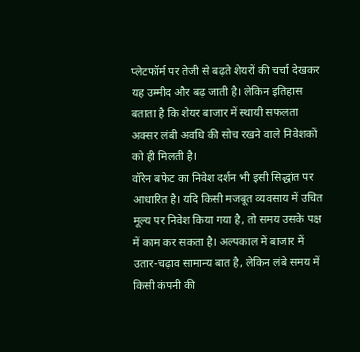प्लेटफॉर्म पर तेजी से बढ़ते शेयरों की चर्चा देखकर यह उम्मीद और बढ़ जाती है। लेकिन इतिहास बताता है कि शेयर बाजार में स्थायी सफलता अक्सर लंबी अवधि की सोच रखने वाले निवेशकों को ही मिलती है।
वॉरेन बफेट का निवेश दर्शन भी इसी सिद्धांत पर आधारित है। यदि किसी मजबूत व्यवसाय में उचित मूल्य पर निवेश किया गया है, तो समय उसके पक्ष में काम कर सकता है। अल्पकाल में बाजार में उतार-चढ़ाव सामान्य बात है, लेकिन लंबे समय में किसी कंपनी की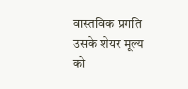वास्तविक प्रगति उसके शेयर मूल्य को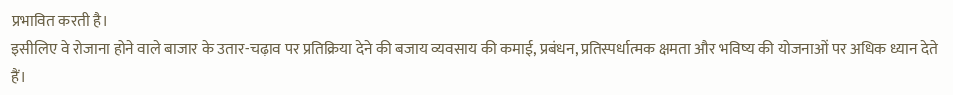प्रभावित करती है।
इसीलिए वे रोजाना होने वाले बाजार के उतार-चढ़ाव पर प्रतिक्रिया देने की बजाय व्यवसाय की कमाई, प्रबंधन, प्रतिस्पर्धात्मक क्षमता और भविष्य की योजनाओं पर अधिक ध्यान देते हैं।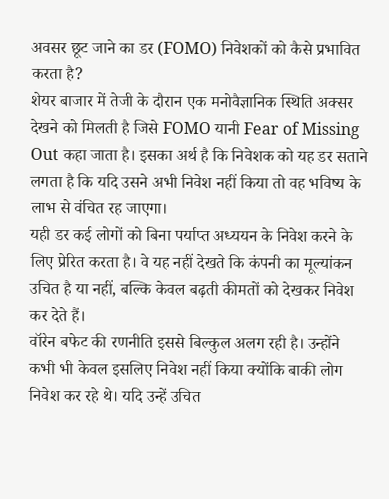अवसर छूट जाने का डर (FOMO) निवेशकों को कैसे प्रभावित करता है?
शेयर बाजार में तेजी के दौरान एक मनोवैज्ञानिक स्थिति अक्सर देखने को मिलती है जिसे FOMO यानी Fear of Missing Out कहा जाता है। इसका अर्थ है कि निवेशक को यह डर सताने लगता है कि यदि उसने अभी निवेश नहीं किया तो वह भविष्य के लाभ से वंचित रह जाएगा।
यही डर कई लोगों को बिना पर्याप्त अध्ययन के निवेश करने के लिए प्रेरित करता है। वे यह नहीं देखते कि कंपनी का मूल्यांकन उचित है या नहीं, बल्कि केवल बढ़ती कीमतों को देखकर निवेश कर देते हैं।
वॉरेन बफेट की रणनीति इससे बिल्कुल अलग रही है। उन्होंने कभी भी केवल इसलिए निवेश नहीं किया क्योंकि बाकी लोग निवेश कर रहे थे। यदि उन्हें उचित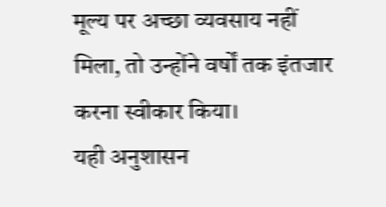मूल्य पर अच्छा व्यवसाय नहीं मिला, तो उन्होंने वर्षों तक इंतजार करना स्वीकार किया।
यही अनुशासन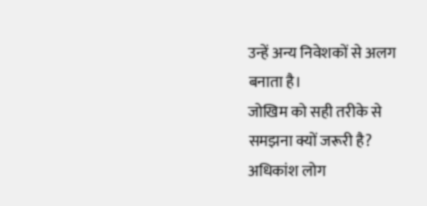उन्हें अन्य निवेशकों से अलग बनाता है।
जोखिम को सही तरीके से समझना क्यों जरूरी है?
अधिकांश लोग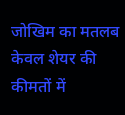जोखिम का मतलब केवल शेयर की कीमतों में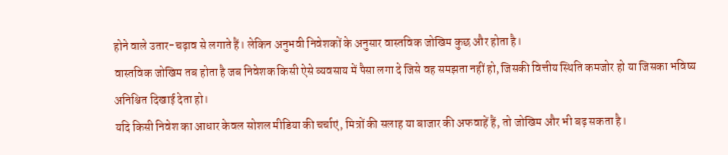होने वाले उतार-चढ़ाव से लगाते हैं। लेकिन अनुभवी निवेशकों के अनुसार वास्तविक जोखिम कुछ और होता है।
वास्तविक जोखिम तब होता है जब निवेशक किसी ऐसे व्यवसाय में पैसा लगा दे जिसे वह समझता नहीं हो, जिसकी वित्तीय स्थिति कमजोर हो या जिसका भविष्य अनिश्चित दिखाई देता हो।
यदि किसी निवेश का आधार केवल सोशल मीडिया की चर्चाएं, मित्रों की सलाह या बाजार की अफवाहें हैं, तो जोखिम और भी बढ़ सकता है।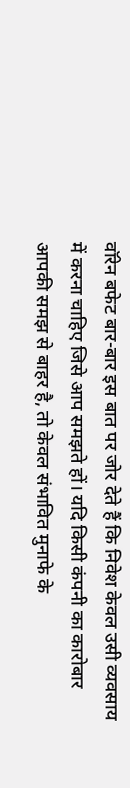वॉरेन बफेट बार-बार इस बात पर जोर देते हैं कि निवेश केवल उसी व्यवसाय में करना चाहिए जिसे आप समझते हों। यदि किसी कंपनी का कारोबार आपकी समझ से बाहर है, तो केवल संभावित मुनाफे के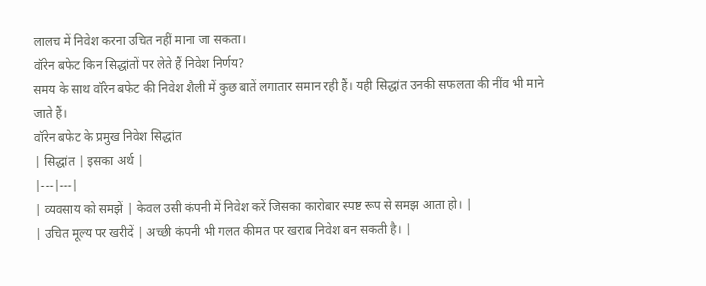लालच में निवेश करना उचित नहीं माना जा सकता।
वॉरेन बफेट किन सिद्धांतों पर लेते हैं निवेश निर्णय?
समय के साथ वॉरेन बफेट की निवेश शैली में कुछ बातें लगातार समान रही हैं। यही सिद्धांत उनकी सफलता की नींव भी माने जाते हैं।
वॉरेन बफेट के प्रमुख निवेश सिद्धांत
| सिद्धांत | इसका अर्थ |
|---|---|
| व्यवसाय को समझें | केवल उसी कंपनी में निवेश करें जिसका कारोबार स्पष्ट रूप से समझ आता हो। |
| उचित मूल्य पर खरीदें | अच्छी कंपनी भी गलत कीमत पर खराब निवेश बन सकती है। |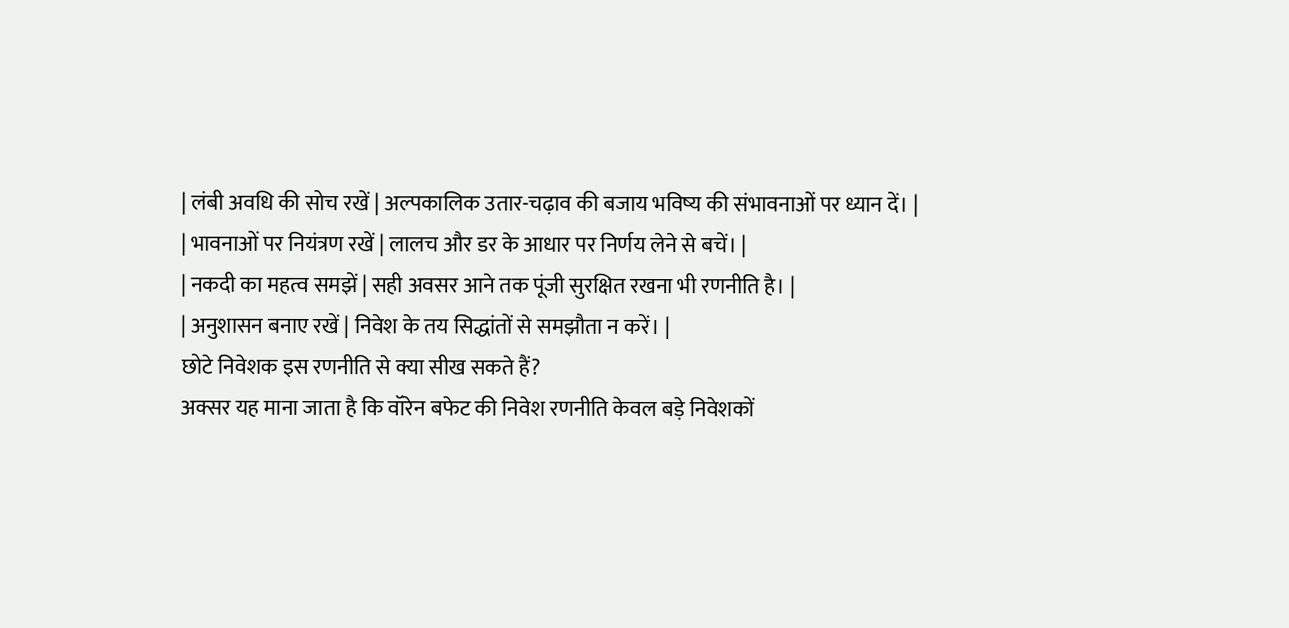| लंबी अवधि की सोच रखें | अल्पकालिक उतार-चढ़ाव की बजाय भविष्य की संभावनाओं पर ध्यान दें। |
| भावनाओं पर नियंत्रण रखें | लालच और डर के आधार पर निर्णय लेने से बचें। |
| नकदी का महत्व समझें | सही अवसर आने तक पूंजी सुरक्षित रखना भी रणनीति है। |
| अनुशासन बनाए रखें | निवेश के तय सिद्धांतों से समझौता न करें। |
छोटे निवेशक इस रणनीति से क्या सीख सकते हैं?
अक्सर यह माना जाता है कि वॉरेन बफेट की निवेश रणनीति केवल बड़े निवेशकों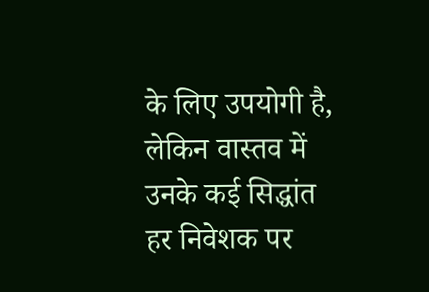के लिए उपयोगी है, लेकिन वास्तव में उनके कई सिद्धांत हर निवेशक पर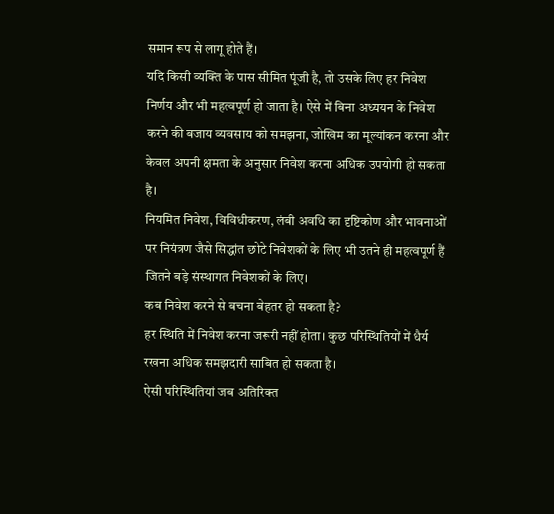समान रूप से लागू होते हैं।
यदि किसी व्यक्ति के पास सीमित पूंजी है, तो उसके लिए हर निवेश निर्णय और भी महत्वपूर्ण हो जाता है। ऐसे में बिना अध्ययन के निवेश करने की बजाय व्यवसाय को समझना, जोखिम का मूल्यांकन करना और केवल अपनी क्षमता के अनुसार निवेश करना अधिक उपयोगी हो सकता है।
नियमित निवेश, विविधीकरण, लंबी अवधि का दृष्टिकोण और भावनाओं पर नियंत्रण जैसे सिद्धांत छोटे निवेशकों के लिए भी उतने ही महत्वपूर्ण हैं जितने बड़े संस्थागत निवेशकों के लिए।
कब निवेश करने से बचना बेहतर हो सकता है?
हर स्थिति में निवेश करना जरूरी नहीं होता। कुछ परिस्थितियों में धैर्य रखना अधिक समझदारी साबित हो सकता है।
ऐसी परिस्थितियां जब अतिरिक्त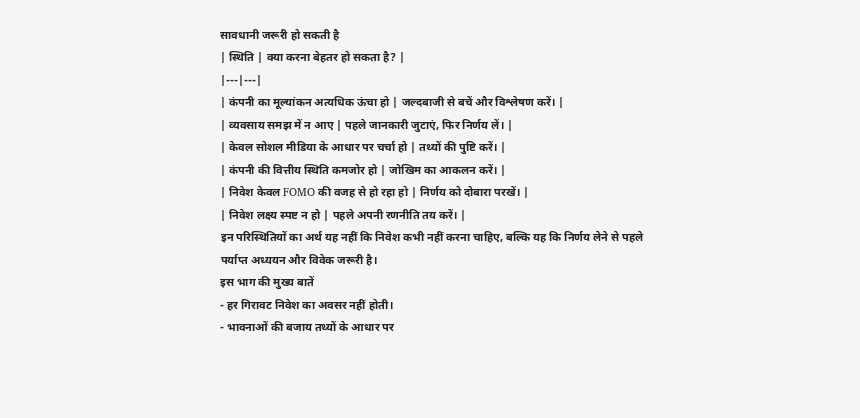सावधानी जरूरी हो सकती है
| स्थिति | क्या करना बेहतर हो सकता है? |
|---|---|
| कंपनी का मूल्यांकन अत्यधिक ऊंचा हो | जल्दबाजी से बचें और विश्लेषण करें। |
| व्यवसाय समझ में न आए | पहले जानकारी जुटाएं, फिर निर्णय लें। |
| केवल सोशल मीडिया के आधार पर चर्चा हो | तथ्यों की पुष्टि करें। |
| कंपनी की वित्तीय स्थिति कमजोर हो | जोखिम का आकलन करें। |
| निवेश केवल FOMO की वजह से हो रहा हो | निर्णय को दोबारा परखें। |
| निवेश लक्ष्य स्पष्ट न हो | पहले अपनी रणनीति तय करें। |
इन परिस्थितियों का अर्थ यह नहीं कि निवेश कभी नहीं करना चाहिए, बल्कि यह कि निर्णय लेने से पहले पर्याप्त अध्ययन और विवेक जरूरी है।
इस भाग की मुख्य बातें
- हर गिरावट निवेश का अवसर नहीं होती।
- भावनाओं की बजाय तथ्यों के आधार पर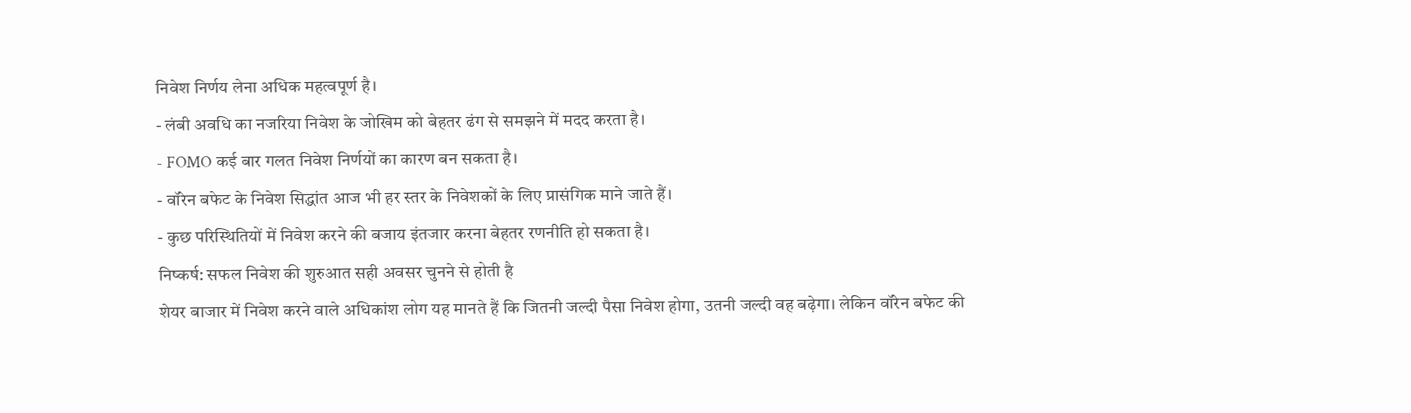निवेश निर्णय लेना अधिक महत्वपूर्ण है।
- लंबी अवधि का नजरिया निवेश के जोखिम को बेहतर ढंग से समझने में मदद करता है।
- FOMO कई बार गलत निवेश निर्णयों का कारण बन सकता है।
- वॉरेन बफेट के निवेश सिद्धांत आज भी हर स्तर के निवेशकों के लिए प्रासंगिक माने जाते हैं।
- कुछ परिस्थितियों में निवेश करने की बजाय इंतजार करना बेहतर रणनीति हो सकता है।
निष्कर्ष: सफल निवेश की शुरुआत सही अवसर चुनने से होती है
शेयर बाजार में निवेश करने वाले अधिकांश लोग यह मानते हैं कि जितनी जल्दी पैसा निवेश होगा, उतनी जल्दी वह बढ़ेगा। लेकिन वॉरेन बफेट की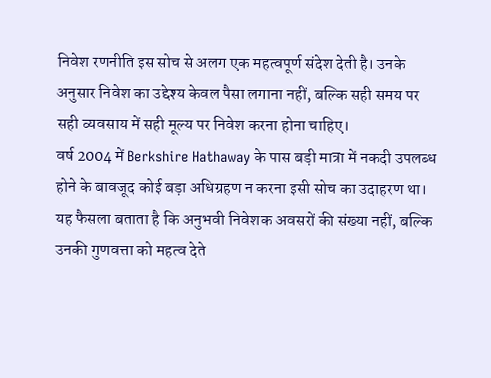निवेश रणनीति इस सोच से अलग एक महत्वपूर्ण संदेश देती है। उनके अनुसार निवेश का उद्देश्य केवल पैसा लगाना नहीं, बल्कि सही समय पर सही व्यवसाय में सही मूल्य पर निवेश करना होना चाहिए।
वर्ष 2004 में Berkshire Hathaway के पास बड़ी मात्रा में नकदी उपलब्ध होने के बावजूद कोई बड़ा अधिग्रहण न करना इसी सोच का उदाहरण था। यह फैसला बताता है कि अनुभवी निवेशक अवसरों की संख्या नहीं, बल्कि उनकी गुणवत्ता को महत्व देते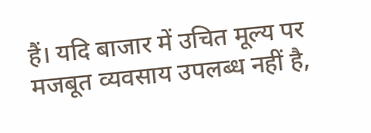हैं। यदि बाजार में उचित मूल्य पर मजबूत व्यवसाय उपलब्ध नहीं है,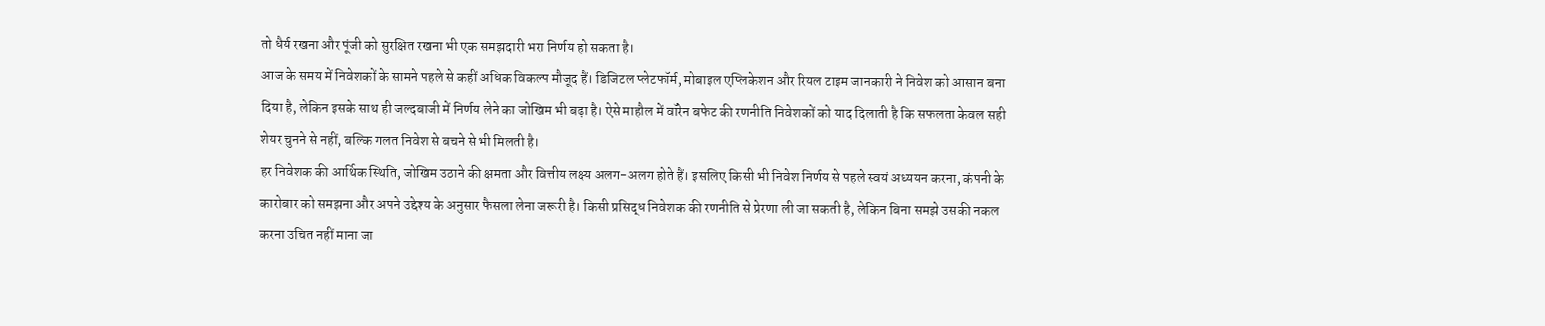तो धैर्य रखना और पूंजी को सुरक्षित रखना भी एक समझदारी भरा निर्णय हो सकता है।
आज के समय में निवेशकों के सामने पहले से कहीं अधिक विकल्प मौजूद हैं। डिजिटल प्लेटफॉर्म, मोबाइल एप्लिकेशन और रियल टाइम जानकारी ने निवेश को आसान बना दिया है, लेकिन इसके साथ ही जल्दबाजी में निर्णय लेने का जोखिम भी बढ़ा है। ऐसे माहौल में वॉरेन बफेट की रणनीति निवेशकों को याद दिलाती है कि सफलता केवल सही शेयर चुनने से नहीं, बल्कि गलत निवेश से बचने से भी मिलती है।
हर निवेशक की आर्थिक स्थिति, जोखिम उठाने की क्षमता और वित्तीय लक्ष्य अलग-अलग होते हैं। इसलिए किसी भी निवेश निर्णय से पहले स्वयं अध्ययन करना, कंपनी के कारोबार को समझना और अपने उद्देश्य के अनुसार फैसला लेना जरूरी है। किसी प्रसिद्ध निवेशक की रणनीति से प्रेरणा ली जा सकती है, लेकिन बिना समझे उसकी नकल करना उचित नहीं माना जा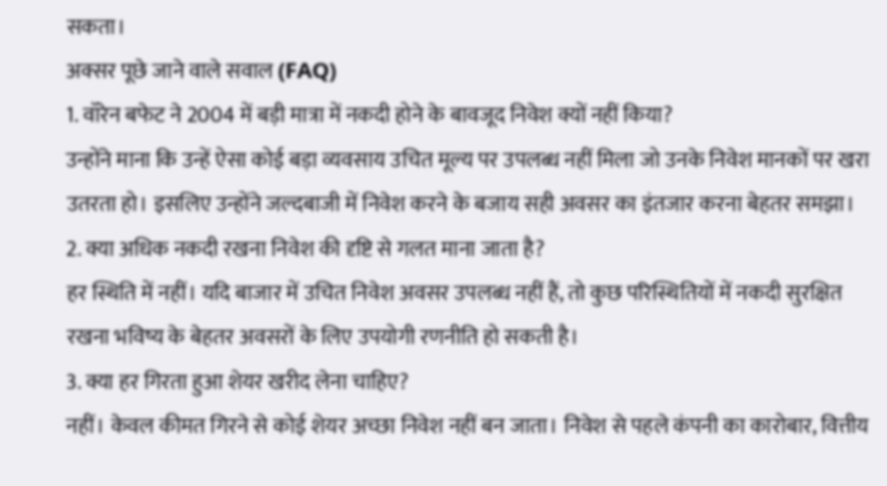सकता।
अक्सर पूछे जाने वाले सवाल (FAQ)
1. वॉरेन बफेट ने 2004 में बड़ी मात्रा में नकदी होने के बावजूद निवेश क्यों नहीं किया?
उन्होंने माना कि उन्हें ऐसा कोई बड़ा व्यवसाय उचित मूल्य पर उपलब्ध नहीं मिला जो उनके निवेश मानकों पर खरा उतरता हो। इसलिए उन्होंने जल्दबाजी में निवेश करने के बजाय सही अवसर का इंतजार करना बेहतर समझा।
2. क्या अधिक नकदी रखना निवेश की दृष्टि से गलत माना जाता है?
हर स्थिति में नहीं। यदि बाजार में उचित निवेश अवसर उपलब्ध नहीं हैं, तो कुछ परिस्थितियों में नकदी सुरक्षित रखना भविष्य के बेहतर अवसरों के लिए उपयोगी रणनीति हो सकती है।
3. क्या हर गिरता हुआ शेयर खरीद लेना चाहिए?
नहीं। केवल कीमत गिरने से कोई शेयर अच्छा निवेश नहीं बन जाता। निवेश से पहले कंपनी का कारोबार, वित्तीय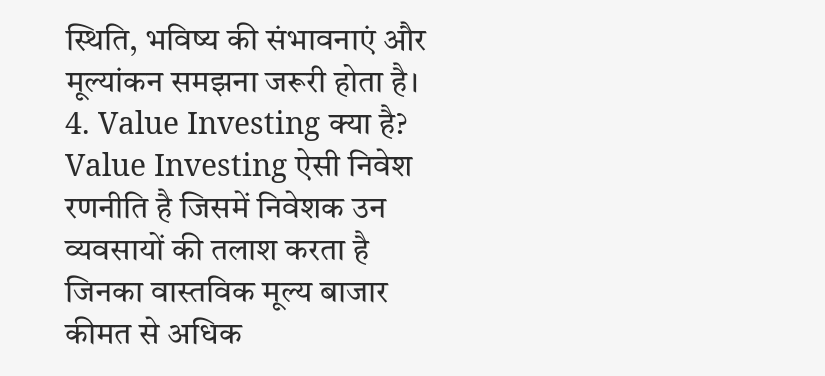स्थिति, भविष्य की संभावनाएं और मूल्यांकन समझना जरूरी होता है।
4. Value Investing क्या है?
Value Investing ऐसी निवेश रणनीति है जिसमें निवेशक उन व्यवसायों की तलाश करता है जिनका वास्तविक मूल्य बाजार कीमत से अधिक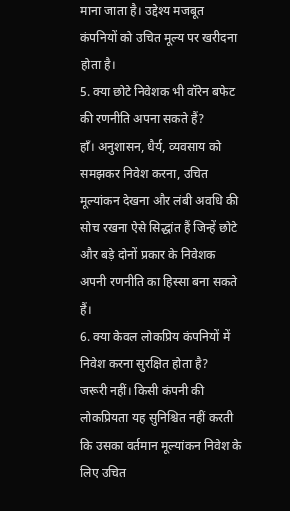माना जाता है। उद्देश्य मजबूत कंपनियों को उचित मूल्य पर खरीदना होता है।
5. क्या छोटे निवेशक भी वॉरेन बफेट की रणनीति अपना सकते हैं?
हाँ। अनुशासन, धैर्य, व्यवसाय को समझकर निवेश करना, उचित मूल्यांकन देखना और लंबी अवधि की सोच रखना ऐसे सिद्धांत हैं जिन्हें छोटे और बड़े दोनों प्रकार के निवेशक अपनी रणनीति का हिस्सा बना सकते हैं।
6. क्या केवल लोकप्रिय कंपनियों में निवेश करना सुरक्षित होता है?
जरूरी नहीं। किसी कंपनी की लोकप्रियता यह सुनिश्चित नहीं करती कि उसका वर्तमान मूल्यांकन निवेश के लिए उचित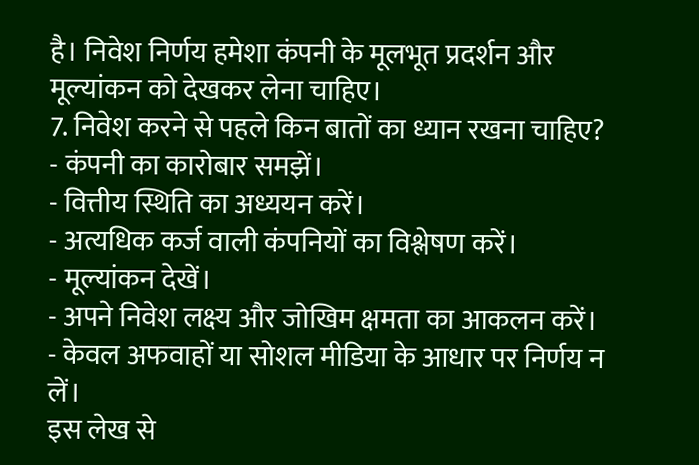है। निवेश निर्णय हमेशा कंपनी के मूलभूत प्रदर्शन और मूल्यांकन को देखकर लेना चाहिए।
7. निवेश करने से पहले किन बातों का ध्यान रखना चाहिए?
- कंपनी का कारोबार समझें।
- वित्तीय स्थिति का अध्ययन करें।
- अत्यधिक कर्ज वाली कंपनियों का विश्लेषण करें।
- मूल्यांकन देखें।
- अपने निवेश लक्ष्य और जोखिम क्षमता का आकलन करें।
- केवल अफवाहों या सोशल मीडिया के आधार पर निर्णय न लें।
इस लेख से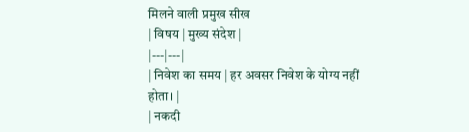मिलने वाली प्रमुख सीख
| विषय | मुख्य संदेश |
|---|---|
| निवेश का समय | हर अवसर निवेश के योग्य नहीं होता। |
| नकदी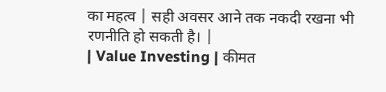का महत्व | सही अवसर आने तक नकदी रखना भी रणनीति हो सकती है। |
| Value Investing | कीमत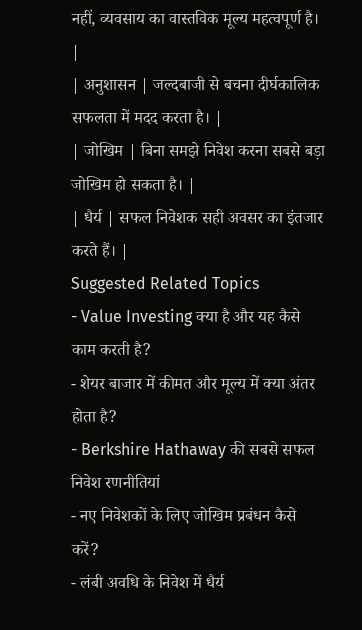नहीं, व्यवसाय का वास्तविक मूल्य महत्वपूर्ण है। |
| अनुशासन | जल्दबाजी से बचना दीर्घकालिक सफलता में मदद करता है। |
| जोखिम | बिना समझे निवेश करना सबसे बड़ा जोखिम हो सकता है। |
| धैर्य | सफल निवेशक सही अवसर का इंतजार करते हैं। |
Suggested Related Topics
- Value Investing क्या है और यह कैसे काम करती है?
- शेयर बाजार में कीमत और मूल्य में क्या अंतर होता है?
- Berkshire Hathaway की सबसे सफल निवेश रणनीतियां
- नए निवेशकों के लिए जोखिम प्रबंधन कैसे करें?
- लंबी अवधि के निवेश में धैर्य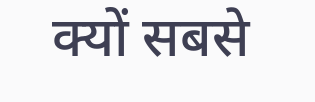क्यों सबसे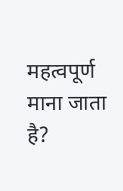महत्वपूर्ण माना जाता है?